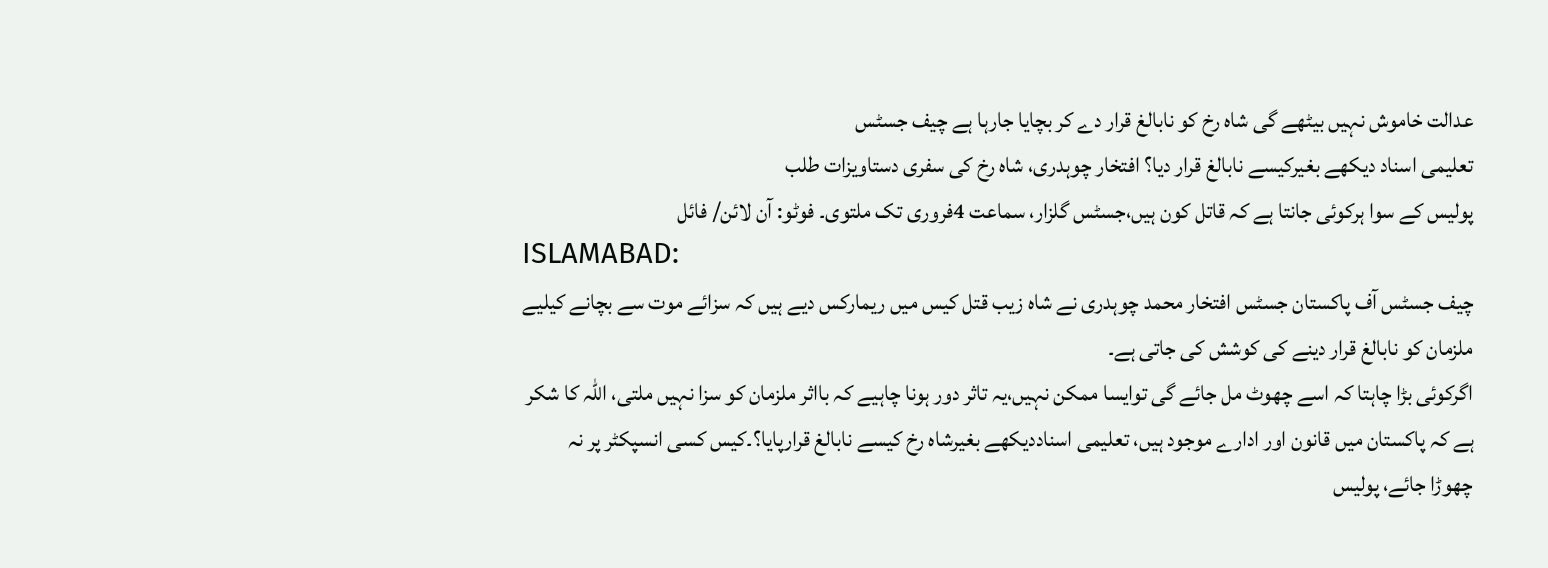عدالت خاموش نہیں بیٹھے گی شاہ رخ کو نابالغ قرار دے کر بچایا جارہا ہے چیف جسٹس
تعلیمی اسناد دیکھے بغیرکیسے نابالغ قرار دیا؟ افتخار چوہدری، شاہ رخ کی سفری دستاویزات طلب
پولیس کے سوا ہرکوئی جانتا ہے کہ قاتل کون ہیں،جسٹس گلزار، سماعت 4فروری تک ملتوی۔ فوٹو: آن لائن/ فائل
ISLAMABAD:
چیف جسٹس آف پاکستان جسٹس افتخار محمد چوہدری نے شاہ زیب قتل کیس میں ریمارکس دیے ہیں کہ سزائے موت سے بچانے کیلیے ملزمان کو نابالغ قرار دینے کی کوشش کی جاتی ہے۔
اگرکوئی بڑا چاہتا کہ اسے چھوٹ مل جائے گی توایسا ممکن نہیں،یہ تاثر دور ہونا چاہیے کہ بااثر ملزمان کو سزا نہیں ملتی، اللہ کا شکر ہے کہ پاکستان میں قانون اور ادارے موجود ہیں، تعلیمی اسناددیکھے بغیرشاہ رخ کیسے نابالغ قرارپایا؟۔کیس کسی انسپکٹر پر نہ چھوڑا جائے، پولیس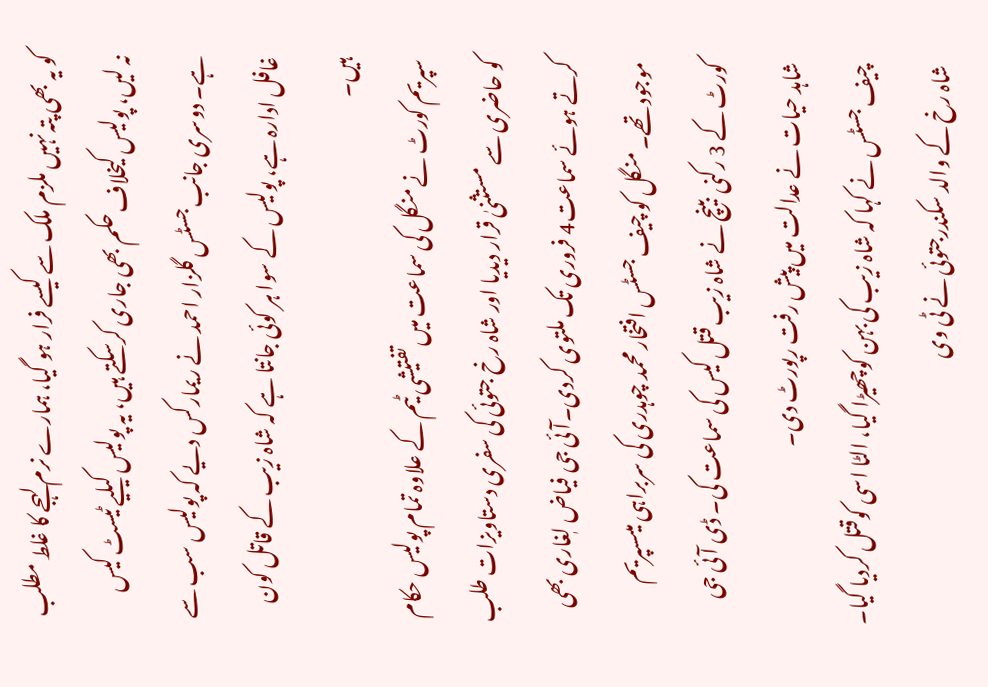کو یہ بھی پتہ نہیں ملزم ملک سے کیسے فرار ہو گیا، ہمارے نرم لہجے کا غلط مطلب نہ لیں، پولیس کیخلاف حکم بھی جاری کرسکتے ہیں، یہ پولیس کیلیے ٹیسٹ کیس ہے۔ دوسری جانب جسٹس گلزار احمد نے ریمارکس دیے کہ پولیس سب سے غافل ادارہ ہے، پولیس کے سوا ہر کوئی جانتا ہے کہ شاہ زیب کے قاتل کون ہیں۔
سپریم کورٹ نے منگل کی سماعت میں تفتیشی ٹیم کے علاوہ تمام پولیس حکام کو حاضری سے مستثنیٰ قرار دیدیا اور شاہ رخ جتوئی کی سفری دستاویزات طلب کرتے ہوئے سماعت4 فروری تک ملتوی کردی۔آئی جی فیاض لٖغاری بھی موجود تھے۔ منگل کو چیف جسٹس افتخار محمد چوہدری کی سربراہی میںسپریم کورٹ کے 3 رکنی بینچ نے شاہ زیب قتل کیس کی سماعت کی۔ ڈی آئی جی شاہد حیات نے عدالت میں پیش رفت رپورٹ دی۔
چیف جسٹس نے کہا کہ شاہ زیب کی بہن کوچھیڑا گیا، الٹا اسی کوقتل کردیا گیا۔ شاہ رخ کے والد سکندرجتوئی نے ٹی وی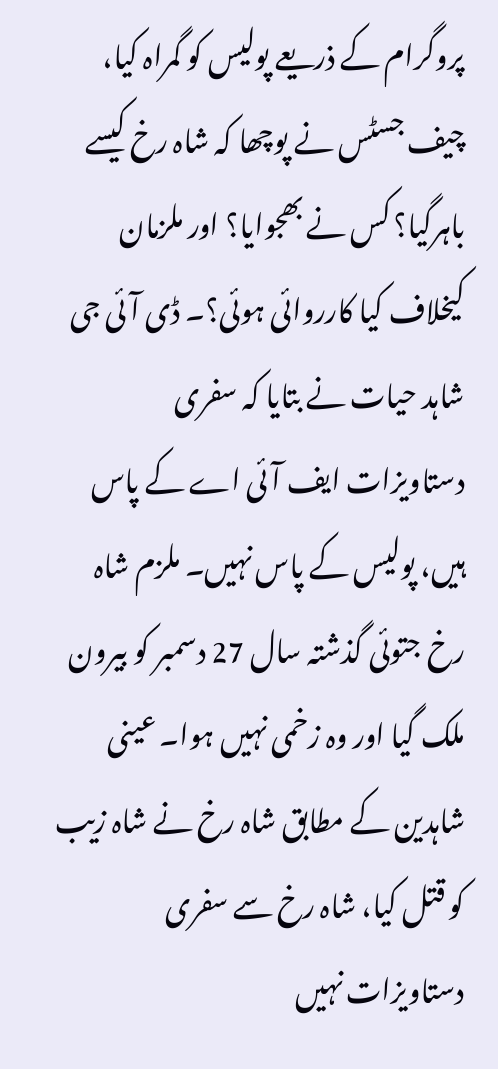پروگرام کے ذریعے پولیس کو گمراہ کیا، چیف جسٹس نے پوچھا کہ شاہ رخ کیسے باہرگیا؟ کس نے بھجوایا؟ اور ملزمان کیخلاف کیا کارروائی ہوئی؟۔ ڈی آئی جی شاہد حیات نے بتایا کہ سفری دستاویزات ایف آئی اے کے پاس ہیں، پولیس کے پاس نہیں۔ ملزم شاہ رخ جتوئی گذشتہ سال 27 دسمبر کو بیرون ملک گیا اور وہ زخمی نہیں ہوا۔ عینی شاہدین کے مطابق شاہ رخ نے شاہ زیب کو قتل کیا، شاہ رخ سے سفری دستاویزات نہیں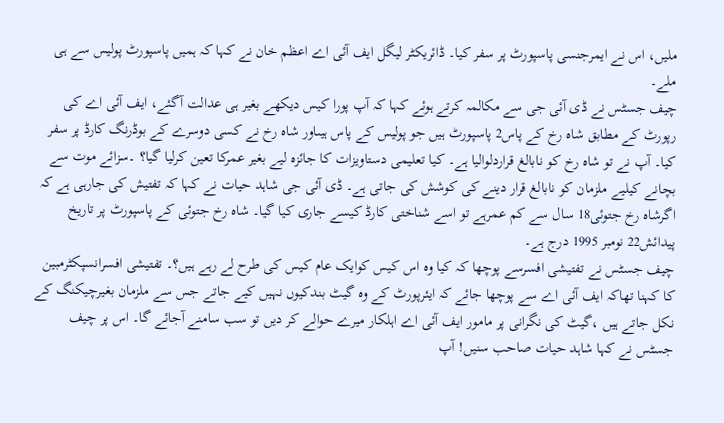ملیں، اس نے ایمرجنسی پاسپورٹ پر سفر کیا۔ ڈائریکٹر لیگل ایف آئی اے اعظم خان نے کہا کہ ہمیں پاسپورٹ پولیس سے ہی ملے۔
چیف جسٹس نے ڈی آئی جی سے مکالمہ کرتے ہوئے کہا کہ آپ پورا کیس دیکھے بغیر ہی عدالت آگئے، ایف آئی اے کی رپورٹ کے مطابق شاہ رخ کے پاس2 پاسپورٹ ہیں جو پولیس کے پاس ہیںاور شاہ رخ نے کسی دوسرے کے بوڈرنگ کارڈ پر سفر کیا۔ آپ نے تو شاہ رخ کو نابالغ قراردلوالیا ہے۔ کیا تعلیمی دستاویزات کا جائزہ لیے بغیر عمرکا تعین کرلیا گیا؟ ۔سزائے موت سے بچانے کیلیے ملزمان کو نابالغ قرار دینے کی کوشش کی جاتی ہے۔ ڈی آئی جی شاہد حیات نے کہا کہ تفتیش کی جارہی ہے کہ اگرشاہ رخ جتوئی18 سال سے کم عمرہے تو اسے شناختی کارڈ کیسے جاری کیا گیا۔ شاہ رخ جتوئی کے پاسپورٹ پر تاریخ پیدائش22 نومبر 1995 درج ہے۔
چیف جسٹس نے تفتیشی افسرسے پوچھا کہ کیا وہ اس کیس کوایک عام کیس کی طرح لے رہے ہیں؟۔ تفتیشی افسرانسپکٹرمبین کا کہنا تھاکہ ایف آئی اے سے پوچھا جائے کہ ایئرپورٹ کے وہ گیٹ بندکیوں نہیں کیے جاتے جس سے ملزمان بغیرچیکنگ کے نکل جاتے ہیں ،گیٹ کی نگرانی پر مامور ایف آئی اے اہلکار میرے حوالے کر دیں تو سب سامنے آجائے گا۔ اس پر چیف جسٹس نے کہا شاہد حیات صاحب سنیں! آپ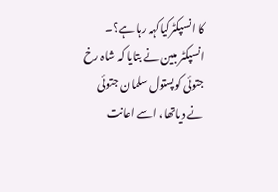کا انسپکٹرکیاکہہ رہا ہے؟۔ انسپکٹر مبین نے بتایا کہ شاہ رخ جتوئی کوپستول سلمان جتوئی نے دیاتھا، اسے اعانت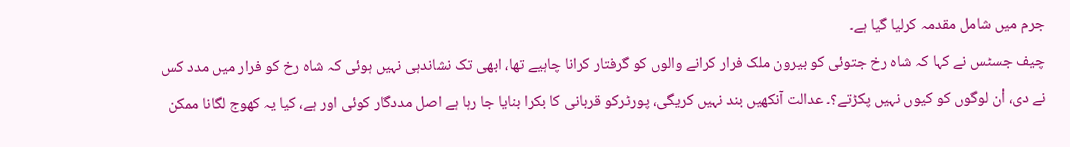جرم میں شامل مقدمہ کرلیا گیا ہے۔
چیف جسٹس نے کہا کہ شاہ رخ جتوئی کو بیرون ملک فرار کرانے والوں کو گرفتار کرانا چاہیے تھا، ابھی تک نشاندہی نہیں ہوئی کہ شاہ رخ کو فرار میں مدد کس نے دی، اْن لوگوں کو کیوں نہیں پکڑتے؟۔ عدالت آنکھیں بند نہیں کریگی، پورٹرکو قربانی کا بکرا بنایا جا رہا ہے اصل مددگار کوئی اور ہے، کیا یہ کھوج لگانا ممکن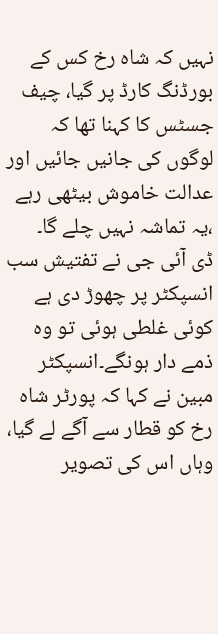نہیں کہ شاہ رخ کس کے بورڈنگ کارڈ پر گیا، چیف جسٹس کا کہنا تھا کہ لوگوں کی جانیں جائیں اور عدالت خاموش بیٹھی رہے ،یہ تماشہ نہیں چلے گا۔
ڈی آئی جی نے تفتیش سب انسپکٹر پر چھوڑ دی ہے کوئی غلطی ہوئی تو وہ ذمے دار ہونگے۔انسپکٹر مبین نے کہا کہ پورٹر شاہ رخ کو قطار سے آگے لے گیا، وہاں اس کی تصویر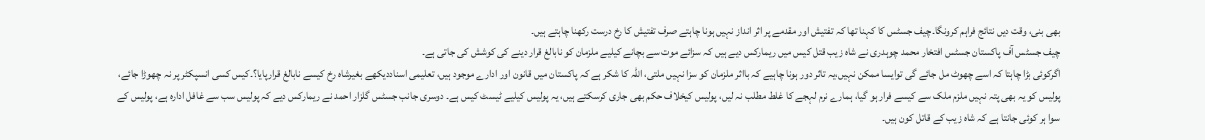بھی بنی، وقت دیں نتائج فراہم کرونگا۔چیف جسٹس کا کہنا تھا کہ تفتیش اور مقدمے پر اثر انداز نہیں ہونا چاہتے صرف تفتیش کا رخ درست رکھنا چاہتے ہیں۔
چیف جسٹس آف پاکستان جسٹس افتخار محمد چوہدری نے شاہ زیب قتل کیس میں ریمارکس دیے ہیں کہ سزائے موت سے بچانے کیلیے ملزمان کو نابالغ قرار دینے کی کوشش کی جاتی ہے۔
اگرکوئی بڑا چاہتا کہ اسے چھوٹ مل جائے گی توایسا ممکن نہیں،یہ تاثر دور ہونا چاہیے کہ بااثر ملزمان کو سزا نہیں ملتی، اللہ کا شکر ہے کہ پاکستان میں قانون اور ادارے موجود ہیں، تعلیمی اسناددیکھے بغیرشاہ رخ کیسے نابالغ قرارپایا؟۔کیس کسی انسپکٹر پر نہ چھوڑا جائے، پولیس کو یہ بھی پتہ نہیں ملزم ملک سے کیسے فرار ہو گیا، ہمارے نرم لہجے کا غلط مطلب نہ لیں، پولیس کیخلاف حکم بھی جاری کرسکتے ہیں، یہ پولیس کیلیے ٹیسٹ کیس ہے۔ دوسری جانب جسٹس گلزار احمد نے ریمارکس دیے کہ پولیس سب سے غافل ادارہ ہے، پولیس کے سوا ہر کوئی جانتا ہے کہ شاہ زیب کے قاتل کون ہیں۔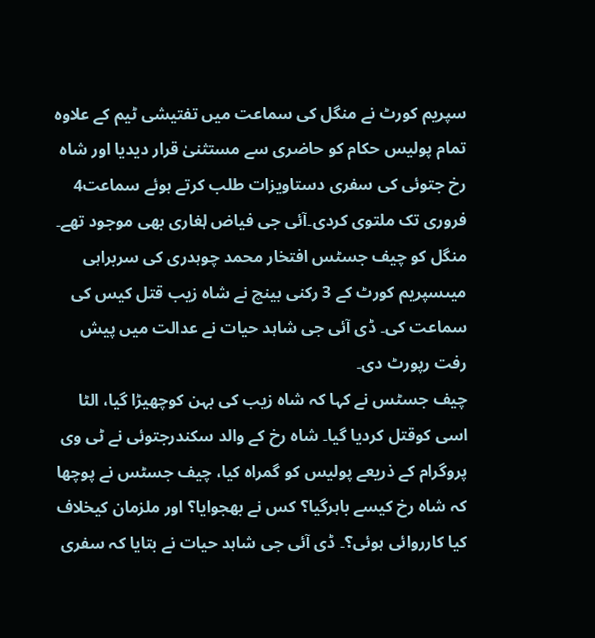سپریم کورٹ نے منگل کی سماعت میں تفتیشی ٹیم کے علاوہ تمام پولیس حکام کو حاضری سے مستثنیٰ قرار دیدیا اور شاہ رخ جتوئی کی سفری دستاویزات طلب کرتے ہوئے سماعت4 فروری تک ملتوی کردی۔آئی جی فیاض لٖغاری بھی موجود تھے۔ منگل کو چیف جسٹس افتخار محمد چوہدری کی سربراہی میںسپریم کورٹ کے 3 رکنی بینچ نے شاہ زیب قتل کیس کی سماعت کی۔ ڈی آئی جی شاہد حیات نے عدالت میں پیش رفت رپورٹ دی۔
چیف جسٹس نے کہا کہ شاہ زیب کی بہن کوچھیڑا گیا، الٹا اسی کوقتل کردیا گیا۔ شاہ رخ کے والد سکندرجتوئی نے ٹی وی پروگرام کے ذریعے پولیس کو گمراہ کیا، چیف جسٹس نے پوچھا کہ شاہ رخ کیسے باہرگیا؟ کس نے بھجوایا؟ اور ملزمان کیخلاف کیا کارروائی ہوئی؟۔ ڈی آئی جی شاہد حیات نے بتایا کہ سفری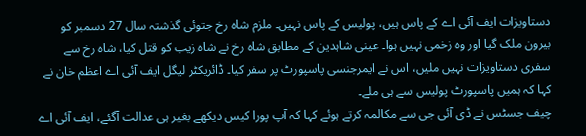دستاویزات ایف آئی اے کے پاس ہیں، پولیس کے پاس نہیں۔ ملزم شاہ رخ جتوئی گذشتہ سال 27 دسمبر کو بیرون ملک گیا اور وہ زخمی نہیں ہوا۔ عینی شاہدین کے مطابق شاہ رخ نے شاہ زیب کو قتل کیا، شاہ رخ سے سفری دستاویزات نہیں ملیں، اس نے ایمرجنسی پاسپورٹ پر سفر کیا۔ ڈائریکٹر لیگل ایف آئی اے اعظم خان نے کہا کہ ہمیں پاسپورٹ پولیس سے ہی ملے۔
چیف جسٹس نے ڈی آئی جی سے مکالمہ کرتے ہوئے کہا کہ آپ پورا کیس دیکھے بغیر ہی عدالت آگئے، ایف آئی اے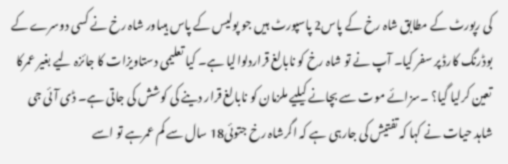کی رپورٹ کے مطابق شاہ رخ کے پاس2 پاسپورٹ ہیں جو پولیس کے پاس ہیںاور شاہ رخ نے کسی دوسرے کے بوڈرنگ کارڈ پر سفر کیا۔ آپ نے تو شاہ رخ کو نابالغ قراردلوالیا ہے۔ کیا تعلیمی دستاویزات کا جائزہ لیے بغیر عمرکا تعین کرلیا گیا؟ ۔سزائے موت سے بچانے کیلیے ملزمان کو نابالغ قرار دینے کی کوشش کی جاتی ہے۔ ڈی آئی جی شاہد حیات نے کہا کہ تفتیش کی جارہی ہے کہ اگرشاہ رخ جتوئی18 سال سے کم عمرہے تو اسے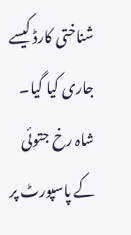شناختی کارڈ کیسے جاری کیا گیا۔ شاہ رخ جتوئی کے پاسپورٹ پر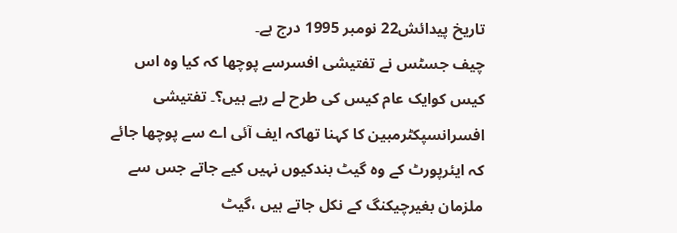تاریخ پیدائش22 نومبر 1995 درج ہے۔
چیف جسٹس نے تفتیشی افسرسے پوچھا کہ کیا وہ اس کیس کوایک عام کیس کی طرح لے رہے ہیں؟۔ تفتیشی افسرانسپکٹرمبین کا کہنا تھاکہ ایف آئی اے سے پوچھا جائے کہ ایئرپورٹ کے وہ گیٹ بندکیوں نہیں کیے جاتے جس سے ملزمان بغیرچیکنگ کے نکل جاتے ہیں ،گیٹ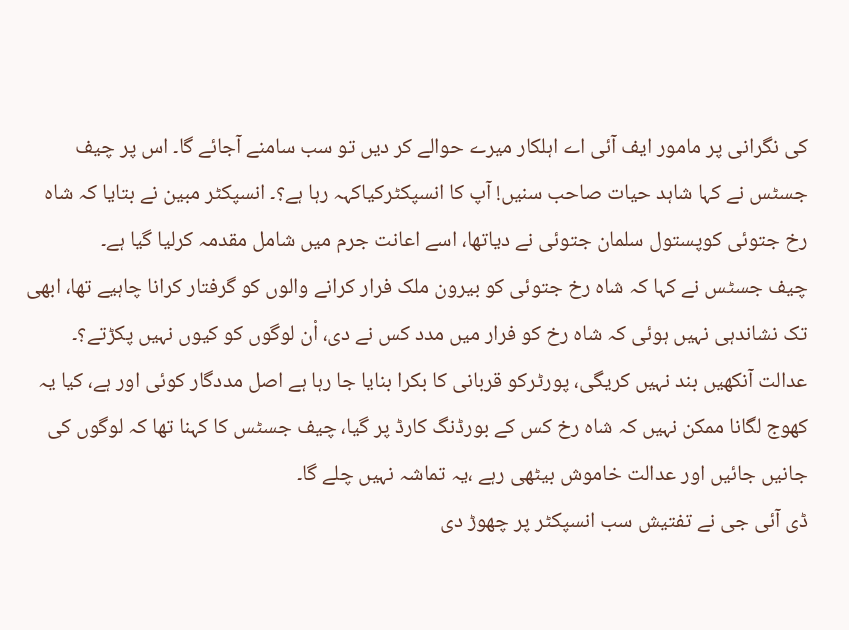کی نگرانی پر مامور ایف آئی اے اہلکار میرے حوالے کر دیں تو سب سامنے آجائے گا۔ اس پر چیف جسٹس نے کہا شاہد حیات صاحب سنیں! آپ کا انسپکٹرکیاکہہ رہا ہے؟۔ انسپکٹر مبین نے بتایا کہ شاہ رخ جتوئی کوپستول سلمان جتوئی نے دیاتھا، اسے اعانت جرم میں شامل مقدمہ کرلیا گیا ہے۔
چیف جسٹس نے کہا کہ شاہ رخ جتوئی کو بیرون ملک فرار کرانے والوں کو گرفتار کرانا چاہیے تھا، ابھی تک نشاندہی نہیں ہوئی کہ شاہ رخ کو فرار میں مدد کس نے دی، اْن لوگوں کو کیوں نہیں پکڑتے؟۔ عدالت آنکھیں بند نہیں کریگی، پورٹرکو قربانی کا بکرا بنایا جا رہا ہے اصل مددگار کوئی اور ہے، کیا یہ کھوج لگانا ممکن نہیں کہ شاہ رخ کس کے بورڈنگ کارڈ پر گیا، چیف جسٹس کا کہنا تھا کہ لوگوں کی جانیں جائیں اور عدالت خاموش بیٹھی رہے ،یہ تماشہ نہیں چلے گا۔
ڈی آئی جی نے تفتیش سب انسپکٹر پر چھوڑ دی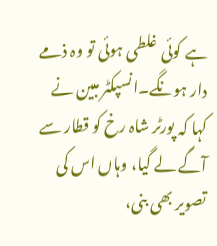ہے کوئی غلطی ہوئی تو وہ ذمے دار ہونگے۔انسپکٹر مبین نے کہا کہ پورٹر شاہ رخ کو قطار سے آگے لے گیا، وہاں اس کی تصویر بھی بنی،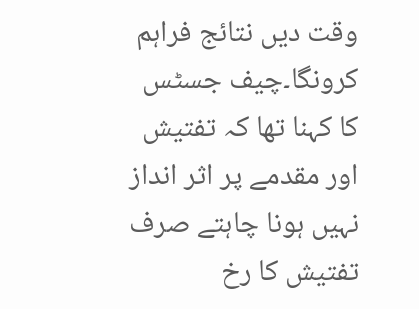وقت دیں نتائج فراہم کرونگا۔چیف جسٹس کا کہنا تھا کہ تفتیش اور مقدمے پر اثر انداز نہیں ہونا چاہتے صرف تفتیش کا رخ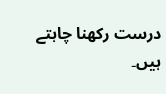درست رکھنا چاہتے ہیں۔